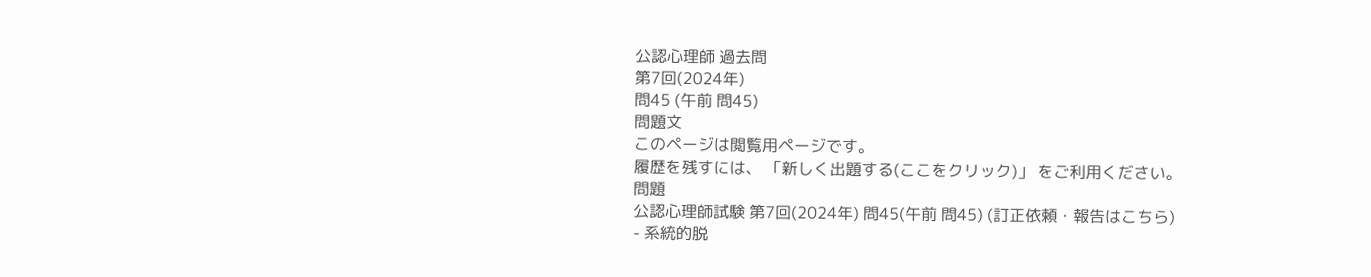公認心理師 過去問
第7回(2024年)
問45 (午前 問45)
問題文
このページは閲覧用ページです。
履歴を残すには、 「新しく出題する(ここをクリック)」 をご利用ください。
問題
公認心理師試験 第7回(2024年) 問45(午前 問45) (訂正依頼・報告はこちら)
- 系統的脱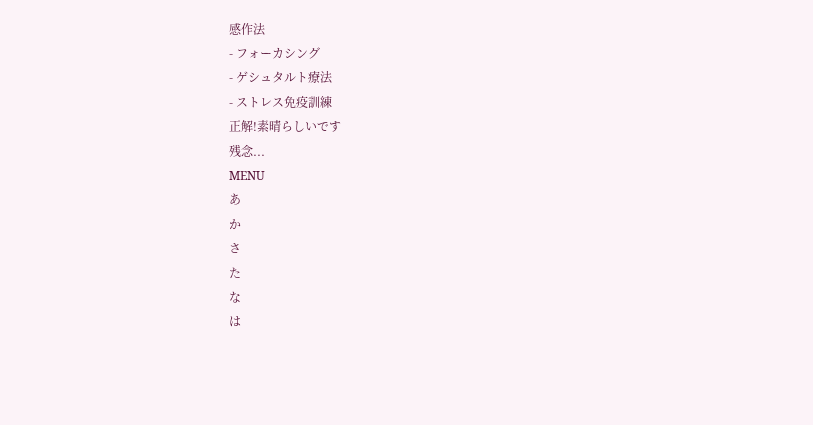感作法
- フォーカシング
- ゲシュタルト療法
- ストレス免疫訓練
正解!素晴らしいです
残念...
MENU
あ
か
さ
た
な
は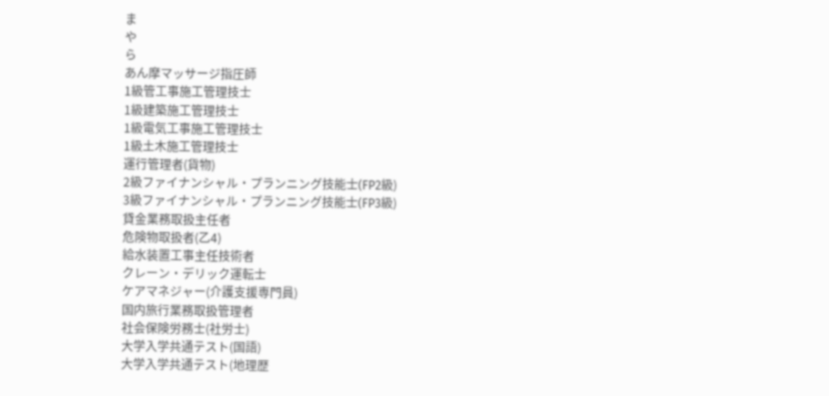ま
や
ら
あん摩マッサージ指圧師
1級管工事施工管理技士
1級建築施工管理技士
1級電気工事施工管理技士
1級土木施工管理技士
運行管理者(貨物)
2級ファイナンシャル・プランニング技能士(FP2級)
3級ファイナンシャル・プランニング技能士(FP3級)
貸金業務取扱主任者
危険物取扱者(乙4)
給水装置工事主任技術者
クレーン・デリック運転士
ケアマネジャー(介護支援専門員)
国内旅行業務取扱管理者
社会保険労務士(社労士)
大学入学共通テスト(国語)
大学入学共通テスト(地理歴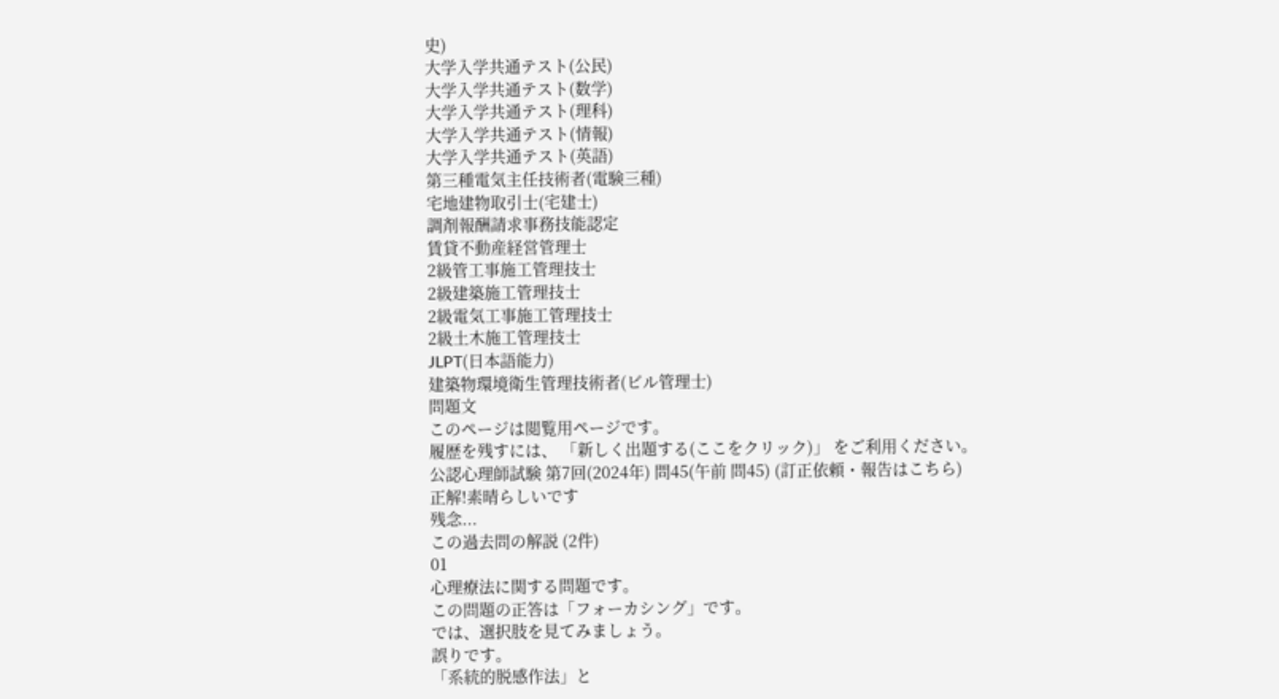史)
大学入学共通テスト(公民)
大学入学共通テスト(数学)
大学入学共通テスト(理科)
大学入学共通テスト(情報)
大学入学共通テスト(英語)
第三種電気主任技術者(電験三種)
宅地建物取引士(宅建士)
調剤報酬請求事務技能認定
賃貸不動産経営管理士
2級管工事施工管理技士
2級建築施工管理技士
2級電気工事施工管理技士
2級土木施工管理技士
JLPT(日本語能力)
建築物環境衛生管理技術者(ビル管理士)
問題文
このページは閲覧用ページです。
履歴を残すには、 「新しく出題する(ここをクリック)」 をご利用ください。
公認心理師試験 第7回(2024年) 問45(午前 問45) (訂正依頼・報告はこちら)
正解!素晴らしいです
残念...
この過去問の解説 (2件)
01
心理療法に関する問題です。
この問題の正答は「フォーカシング」です。
では、選択肢を見てみましょう。
誤りです。
「系統的脱感作法」と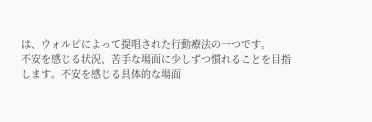は、ウォルピによって提唱された行動療法の一つです。
不安を感じる状況、苦手な場面に少しずつ慣れることを目指します。不安を感じる具体的な場面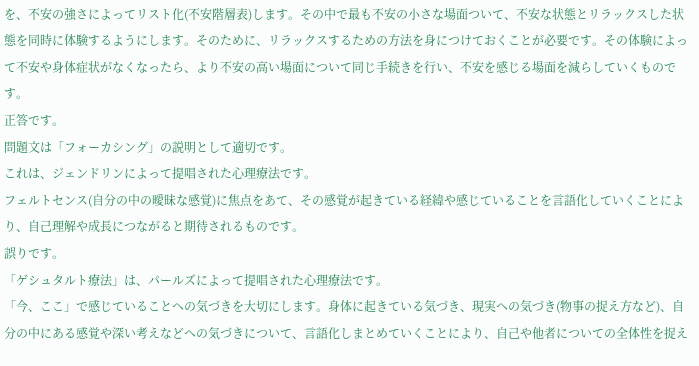を、不安の強さによってリスト化(不安階層表)します。その中で最も不安の小さな場面ついて、不安な状態とリラックスした状態を同時に体験するようにします。そのために、リラックスするための方法を身につけておくことが必要です。その体験によって不安や身体症状がなくなったら、より不安の高い場面について同じ手続きを行い、不安を感じる場面を減らしていくものです。
正答です。
問題文は「フォーカシング」の説明として適切です。
これは、ジェンドリンによって提唱された心理療法です。
フェルトセンス(自分の中の曖昧な感覚)に焦点をあて、その感覚が起きている経緯や感じていることを言語化していくことにより、自己理解や成長につながると期待されるものです。
誤りです。
「ゲシュタルト療法」は、パールズによって提唱された心理療法です。
「今、ここ」で感じていることへの気づきを大切にします。身体に起きている気づき、現実への気づき(物事の捉え方など)、自分の中にある感覚や深い考えなどへの気づきについて、言語化しまとめていくことにより、自己や他者についての全体性を捉え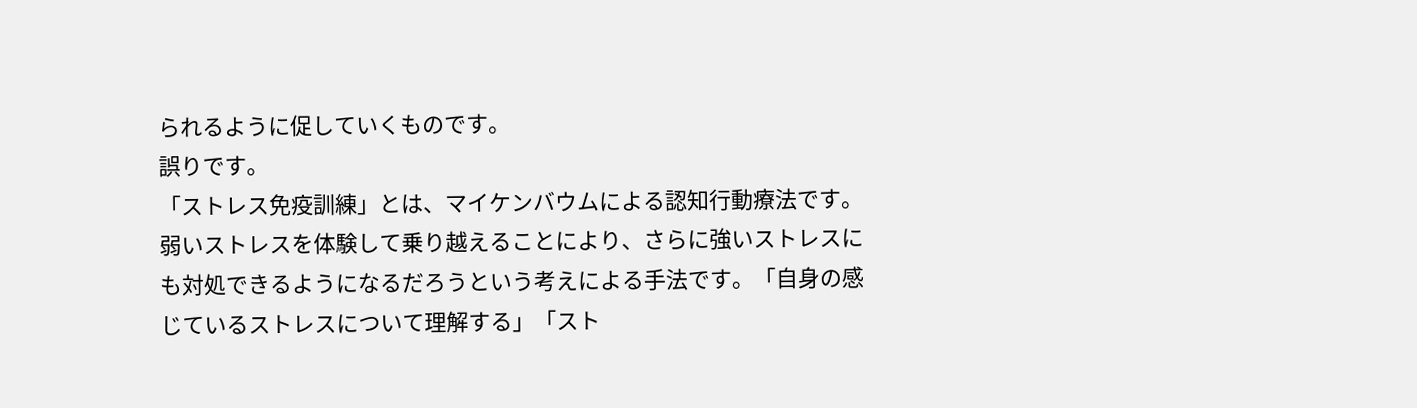られるように促していくものです。
誤りです。
「ストレス免疫訓練」とは、マイケンバウムによる認知行動療法です。
弱いストレスを体験して乗り越えることにより、さらに強いストレスにも対処できるようになるだろうという考えによる手法です。「自身の感じているストレスについて理解する」「スト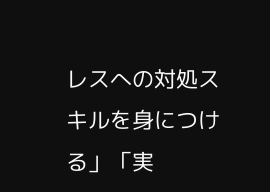レスへの対処スキルを身につける」「実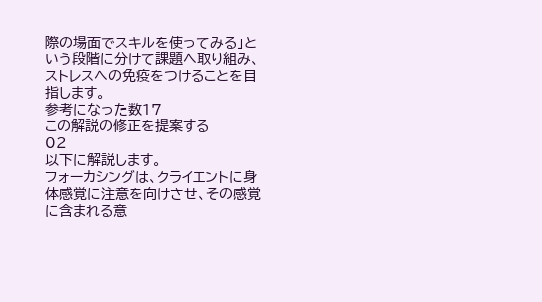際の場面でスキルを使ってみる」という段階に分けて課題へ取り組み、ストレスへの免疫をつけることを目指します。
参考になった数17
この解説の修正を提案する
02
以下に解説します。
フォーカシングは、クライエントに身体感覚に注意を向けさせ、その感覚に含まれる意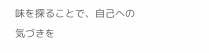味を探ることで、自己への気づきを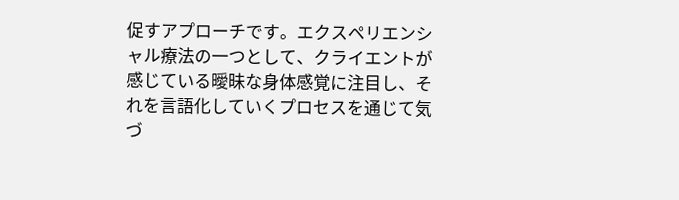促すアプローチです。エクスペリエンシャル療法の一つとして、クライエントが感じている曖昧な身体感覚に注目し、それを言語化していくプロセスを通じて気づ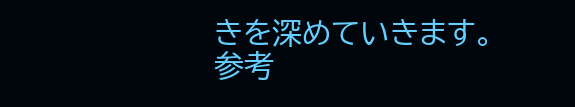きを深めていきます。
参考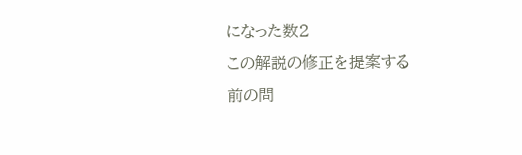になった数2
この解説の修正を提案する
前の問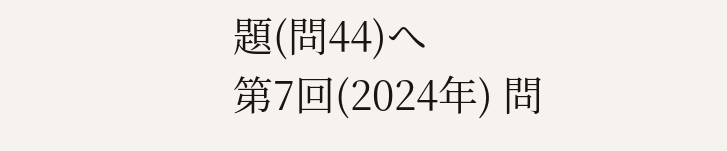題(問44)へ
第7回(2024年) 問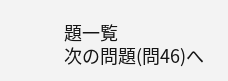題一覧
次の問題(問46)へ